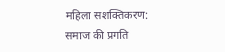महिला सशक्तिकरण: समाज की प्रगति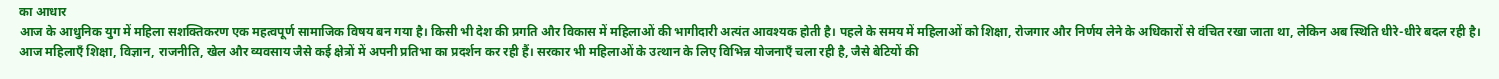का आधार
आज के आधुनिक युग में महिला सशक्तिकरण एक महत्वपूर्ण सामाजिक विषय बन गया है। किसी भी देश की प्रगति और विकास में महिलाओं की भागीदारी अत्यंत आवश्यक होती है। पहले के समय में महिलाओं को शिक्षा, रोजगार और निर्णय लेने के अधिकारों से वंचित रखा जाता था, लेकिन अब स्थिति धीरे-धीरे बदल रही है।
आज महिलाएँ शिक्षा, विज्ञान, राजनीति, खेल और व्यवसाय जैसे कई क्षेत्रों में अपनी प्रतिभा का प्रदर्शन कर रही हैं। सरकार भी महिलाओं के उत्थान के लिए विभिन्न योजनाएँ चला रही है, जैसे बेटियों की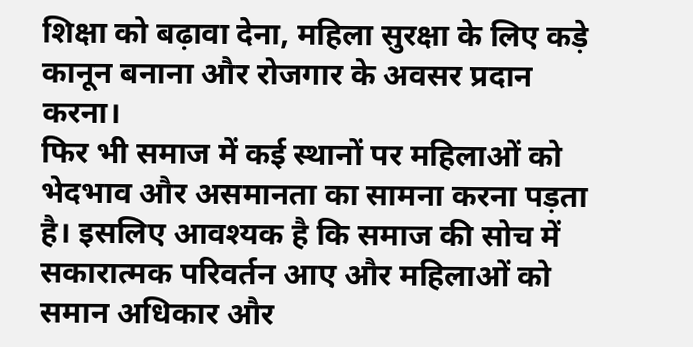शिक्षा को बढ़ावा देना, महिला सुरक्षा के लिए कड़े कानून बनाना और रोजगार के अवसर प्रदान करना।
फिर भी समाज में कई स्थानों पर महिलाओं को भेदभाव और असमानता का सामना करना पड़ता है। इसलिए आवश्यक है कि समाज की सोच में सकारात्मक परिवर्तन आए और महिलाओं को समान अधिकार और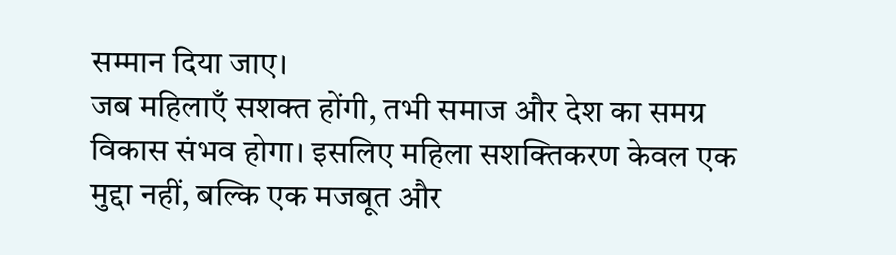सम्मान दिया जाए।
जब महिलाएँ सशक्त होंगी, तभी समाज और देश का समग्र विकास संभव होगा। इसलिए महिला सशक्तिकरण केवल एक मुद्दा नहीं, बल्कि एक मजबूत और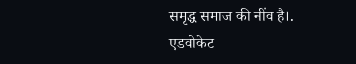समृद्ध समाज की नींव है।.
एडवोकेट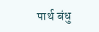पार्थ बंधु